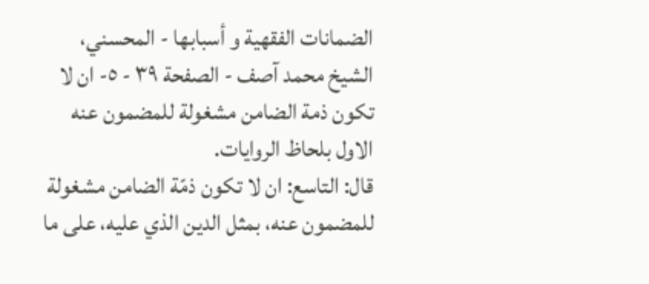الضمانات الفقهية و أسبابها - المحسني، الشيخ محمد آصف - الصفحة ٣٩ - ٥- ان لا تكون ذمة الضامن مشغولة للمضمون عنه
الاول بلحاظ الروايات.
قال: التاسع: ان لا تكون ذمّة الضامن مشغولة للمضمون عنه، بمثل الدين الذي عليه، على ما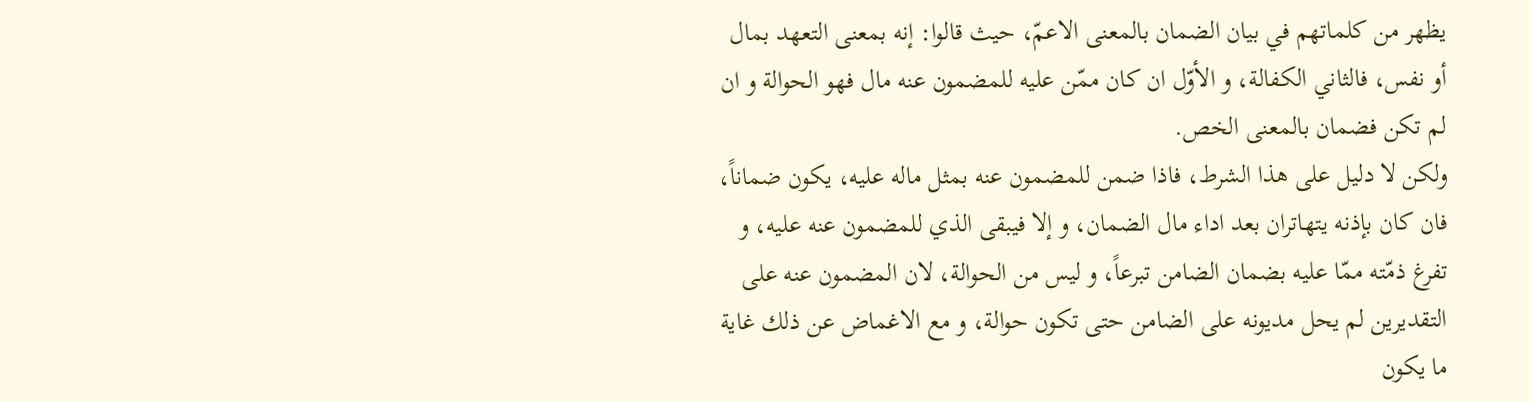يظهر من كلماتهم في بيان الضمان بالمعنى الاعمّ، حيث قالوا: إنه بمعنى التعهد بمال أو نفس، فالثاني الكفالة، و الأوّل ان كان ممّن عليه للمضمون عنه مال فهو الحوالة و ان لم تكن فضمان بالمعنى الخص.
ولكن لا دليل على هذا الشرط، فاذا ضمن للمضمون عنه بمثل ماله عليه، يكون ضماناً، فان كان بإذنه يتهاتران بعد اداء مال الضمان، و إلا فيبقى الذي للمضمون عنه عليه، و تفرغ ذمّته ممّا عليه بضمان الضامن تبرعاً، و ليس من الحوالة، لان المضمون عنه على التقديرين لم يحل مديونه على الضامن حتى تكون حوالة، و مع الاغماض عن ذلك غاية ما يكون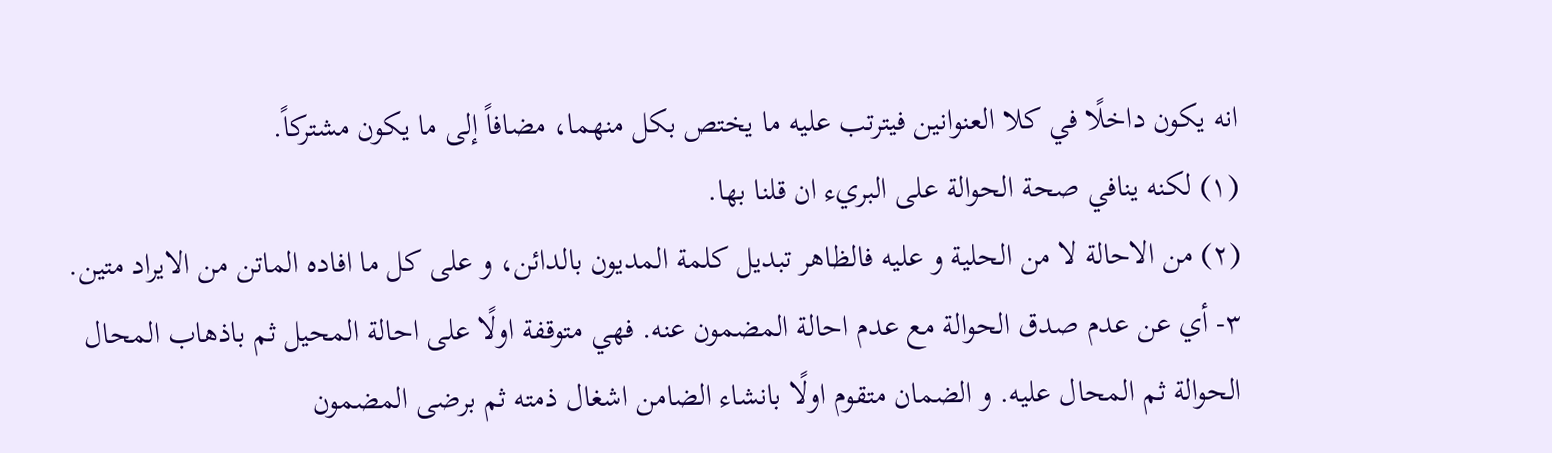انه يكون داخلًا في كلا العنوانين فيترتب عليه ما يختص بكل منهما، مضافاً إلى ما يكون مشتركاً.
(١) لكنه ينافي صحة الحوالة على البريء ان قلنا بها.
(٢) من الاحالة لا من الحلية و عليه فالظاهر تبديل كلمة المديون بالدائن، و على كل ما افاده الماتن من الايراد متين.
٣- أي عن عدم صدق الحوالة مع عدم احالة المضمون عنه. فهي متوقفة اولًا على احالة المحيل ثم باذهاب المحال الحوالة ثم المحال عليه. و الضمان متقوم اولًا بانشاء الضامن اشغال ذمته ثم برضى المضمون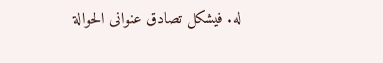له. فيشكل تصادق عنوانى الحوالة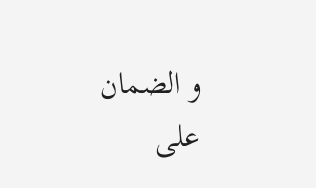و الضمان على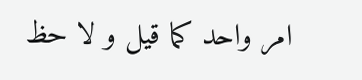امر واحد كما قيل و لا حظ